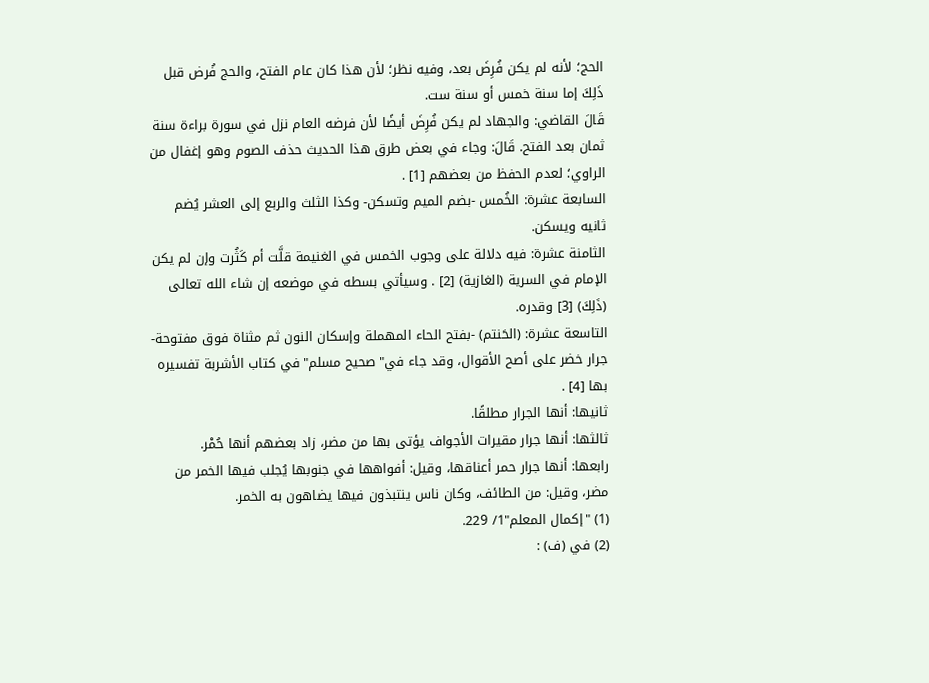الحج؛ لأنه لم يكن فُرِضَ بعد، وفيه نظر؛ لأن هذا كان عام الفتح، والحج فُرض قبل ذَلِكَ إما سنة خمس أو سنة ست.
قَالَ القاضي: والجهاد لم يكن فُرِضَ أيضًا لأن فرضه العام نزل في سورة براءة سنة ثمان بعد الفتح. قَالَ: وجاء في بعض طرق هذا الحديث حذف الصوم وهو إغفال من الراوي؛ لعدم الحفظ من بعضهم [1] .
السابعة عشرة: الخُمس -بضم الميم وتسكن- وكذا الثلث والربع إلى العشر يُضم ثانيه ويسكن.
الثامنة عشرة: فيه دلالة على وجوب الخمس في الغنيمة قلَّت أم كَثُرت وإن لم يكن الإمام في السرية (الغازية) [2] . وسيأتي بسطه في موضعه إن شاء الله تعالى (ذَلِكَ) [3] وقدره.
التاسعة عشرة: (الحَنتم) -بفتح الحاء المهملة وإسكان النون ثم مثناة فوق مفتوحة- جرار خضر على أصح الأقوال، وقد جاء في"صحيح مسلم"في كتاب الأشربة تفسيره بها [4] .
ثانيها: أنها الجرار مطلقًا.
ثالثها: أنها جرار مقيرات الأجواف يؤتى بها من مضر، زاد بعضهم أنها حُمْر.
رابعها: أنها جرار حمر أعناقها، وقيل: أفواهها في جنوبها يُجلب فيها الخمر من مضر، وقيل: من الطائف، وكان ناس ينتبذون فيها يضاهون به الخمر.
(1) "إكمال المعلم"1/ 229.
(2) في (ف) :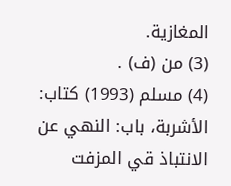المغازية.
(3) من (ف) .
(4) مسلم (1993) كتاب: الأشربة، باب: النهي عن الانتباذ قي المزفت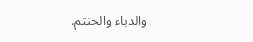والدباء والحنتم.